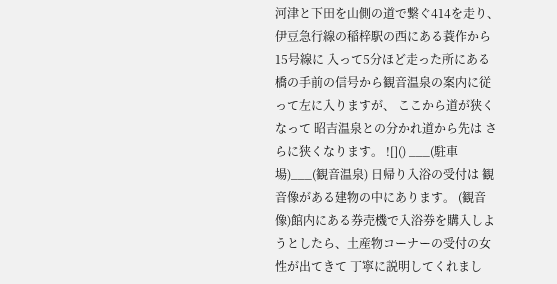河津と下田を山側の道で繋ぐ414を走り、伊豆急行線の稲梓駅の西にある蓑作から15号線に 入って5分ほど走った所にある橋の手前の信号から観音温泉の案内に従って左に入りますが、 ここから道が狭くなって 昭吉温泉との分かれ道から先は さらに狭くなります。 ![]() ___(駐車場)___(観音温泉) 日帰り入浴の受付は 観音像がある建物の中にあります。 (観音像)館内にある券売機で入浴券を購入しようとしたら、土産物コーナーの受付の女性が出てきて 丁寧に説明してくれまし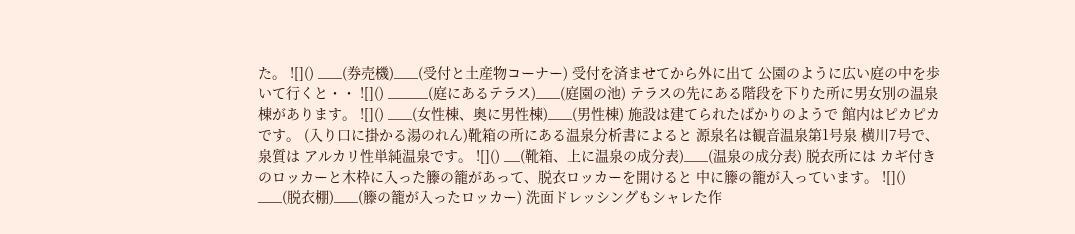た。 ![]() ___(券売機)___(受付と土産物コーナー) 受付を済ませてから外に出て 公園のように広い庭の中を歩いて行くと・・ ![]() _____(庭にあるテラス)___(庭園の池) テラスの先にある階段を下りた所に男女別の温泉棟があります。 ![]() ___(女性棟、奥に男性棟)___(男性棟) 施設は建てられたばかりのようで 館内はピカピカです。 (入り口に掛かる湯のれん)靴箱の所にある温泉分析書によると 源泉名は観音温泉第1号泉 横川7号で、泉質は アルカリ性単純温泉です。 ![]() __(靴箱、上に温泉の成分表)___(温泉の成分表) 脱衣所には カギ付きのロッカーと木枠に入った籐の籠があって、脱衣ロッカーを開けると 中に籐の籠が入っています。 ![]() ___(脱衣棚)___(籐の籠が入ったロッカー) 洗面ドレッシングもシャレた作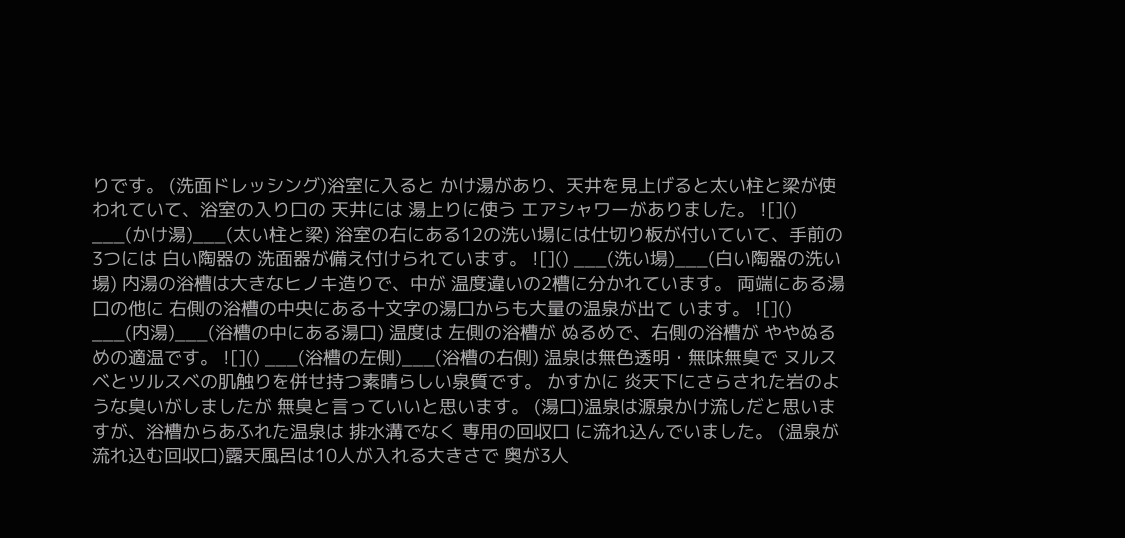りです。 (洗面ドレッシング)浴室に入ると かけ湯があり、天井を見上げると太い柱と梁が使われていて、浴室の入り口の 天井には 湯上りに使う エアシャワーがありました。 ![]() ___(かけ湯)___(太い柱と梁) 浴室の右にある12の洗い場には仕切り板が付いていて、手前の3つには 白い陶器の 洗面器が備え付けられています。 ![]() ___(洗い場)___(白い陶器の洗い場) 内湯の浴槽は大きなヒノキ造りで、中が 温度違いの2槽に分かれています。 両端にある湯口の他に 右側の浴槽の中央にある十文字の湯口からも大量の温泉が出て います。 ![]() ___(内湯)___(浴槽の中にある湯口) 温度は 左側の浴槽が ぬるめで、右側の浴槽が ややぬるめの適温です。 ![]() ___(浴槽の左側)___(浴槽の右側) 温泉は無色透明・無味無臭で ヌルスベとツルスベの肌触りを併せ持つ素晴らしい泉質です。 かすかに 炎天下にさらされた岩のような臭いがしましたが 無臭と言っていいと思います。 (湯口)温泉は源泉かけ流しだと思いますが、浴槽からあふれた温泉は 排水溝でなく 専用の回収口 に流れ込んでいました。 (温泉が流れ込む回収口)露天風呂は10人が入れる大きさで 奥が3人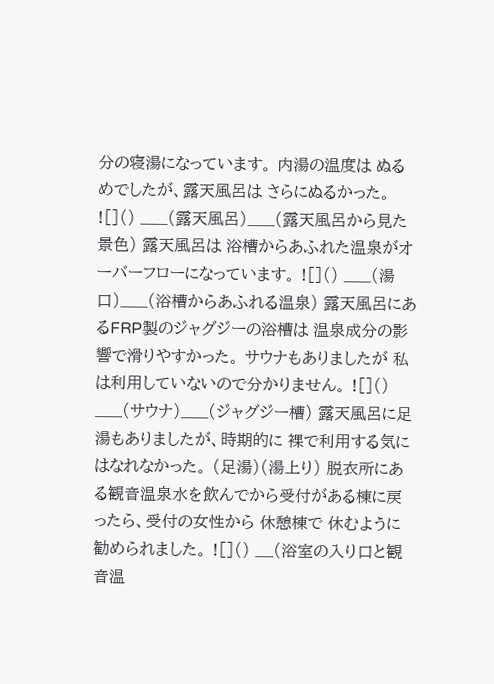分の寝湯になっています。 内湯の温度は ぬるめでしたが、露天風呂は さらにぬるかった。 ![]() ___(露天風呂)___(露天風呂から見た景色) 露天風呂は 浴槽からあふれた温泉がオーバーフローになっています。 ![]() ___(湯口)___(浴槽からあふれる温泉) 露天風呂にあるFRP製のジャグジーの浴槽は 温泉成分の影響で滑りやすかった。 サウナもありましたが 私は利用していないので分かりません。 ![]() ___(サウナ)___(ジャグジー槽) 露天風呂に足湯もありましたが、時期的に 裸で利用する気にはなれなかった。 (足湯)(湯上り) 脱衣所にある観音温泉水を飲んでから受付がある棟に戻ったら、受付の女性から 休憩棟で 休むように勧められました。 ![]() __(浴室の入り口と観音温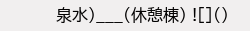泉水)___(休憩棟) ![]()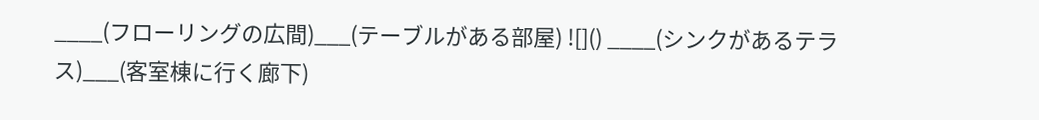____(フローリングの広間)___(テーブルがある部屋) ![]() ____(シンクがあるテラス)___(客室棟に行く廊下)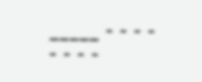_____ - - - - - - - -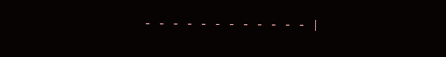- - - - - - - - - - - - |